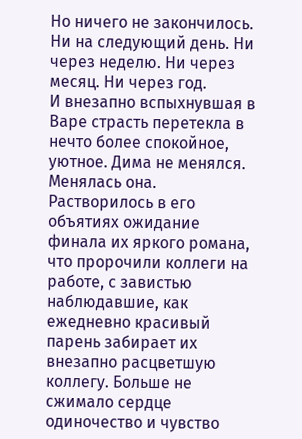Но ничего не закончилось. Ни на следующий день. Ни через неделю. Ни через месяц. Ни через год.
И внезапно вспыхнувшая в Варе страсть перетекла в нечто более спокойное, уютное. Дима не менялся. Менялась она. Растворилось в его объятиях ожидание финала их яркого романа, что пророчили коллеги на работе, с завистью наблюдавшие, как ежедневно красивый парень забирает их внезапно расцветшую коллегу. Больше не сжимало сердце одиночество и чувство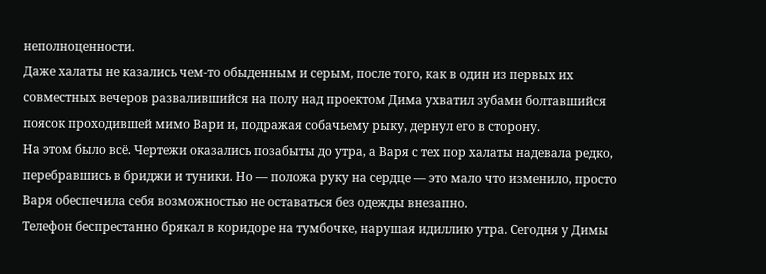неполноценности.
Даже халаты не казались чем-то обыденным и серым, после того, как в один из первых их совместных вечеров развалившийся на полу над проектом Дима ухватил зубами болтавшийся поясок проходившей мимо Вари и, подражая собачьему рыку, дернул его в сторону.
На этом было всё. Чертежи оказались позабыты до утра, а Варя с тех пор халаты надевала редко, перебравшись в бриджи и туники. Но — положа руку на сердце — это мало что изменило, просто Варя обеспечила себя возможностью не оставаться без одежды внезапно.
Телефон беспрестанно брякал в коридоре на тумбочке, нарушая идиллию утра. Сегодня у Димы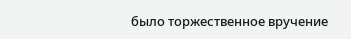было торжественное вручение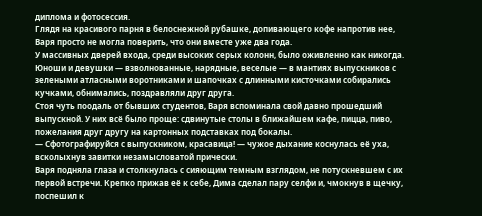диплома и фотосессия.
Глядя на красивого парня в белоснежной рубашке, допивающего кофе напротив нее, Варя просто не могла поверить, что они вместе уже два года.
У массивных дверей входа, среди высоких серых колонн, было оживленно как никогда. Юноши и девушки — взволнованные, нарядные, веселые — в мантиях выпускников с зелеными атласными воротниками и шапочках с длинными кисточками собирались кучками, обнимались, поздравляли друг друга.
Стоя чуть поодаль от бывших студентов, Варя вспоминала свой давно прошедший выпускной. У них всё было проще: сдвинутые столы в ближайшем кафе, пицца, пиво, пожелания друг другу на картонных подставках под бокалы.
— Сфотографируйся с выпускником, красавица! — чужое дыхание коснулась её уха, всколыхнув завитки незамысловатой прически.
Варя подняла глаза и столкнулась с сияющим темным взглядом, не потускневшем с их первой встречи. Крепко прижав её к себе, Дима сделал пару селфи и, чмокнув в щечку, поспешил к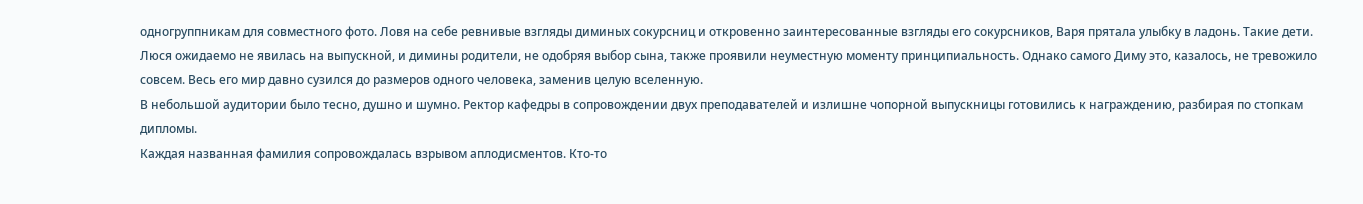одногруппникам для совместного фото. Ловя на себе ревнивые взгляды диминых сокурсниц и откровенно заинтересованные взгляды его сокурсников, Варя прятала улыбку в ладонь. Такие дети.
Люся ожидаемо не явилась на выпускной, и димины родители, не одобряя выбор сына, также проявили неуместную моменту принципиальность. Однако самого Диму это, казалось, не тревожило совсем. Весь его мир давно сузился до размеров одного человека, заменив целую вселенную.
В небольшой аудитории было тесно, душно и шумно. Ректор кафедры в сопровождении двух преподавателей и излишне чопорной выпускницы готовились к награждению, разбирая по стопкам дипломы.
Каждая названная фамилия сопровождалась взрывом аплодисментов. Кто-то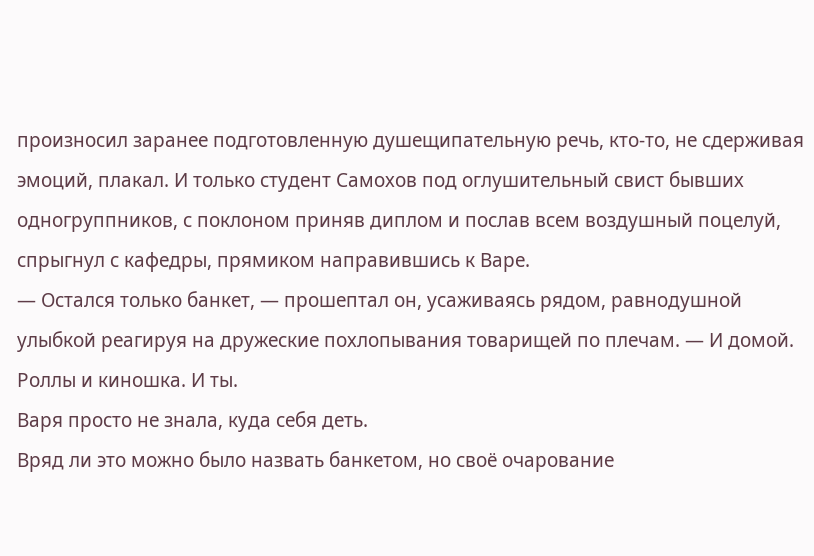произносил заранее подготовленную душещипательную речь, кто-то, не сдерживая эмоций, плакал. И только студент Самохов под оглушительный свист бывших одногруппников, с поклоном приняв диплом и послав всем воздушный поцелуй, спрыгнул с кафедры, прямиком направившись к Варе.
— Остался только банкет, — прошептал он, усаживаясь рядом, равнодушной улыбкой реагируя на дружеские похлопывания товарищей по плечам. — И домой. Роллы и киношка. И ты.
Варя просто не знала, куда себя деть.
Вряд ли это можно было назвать банкетом, но своё очарование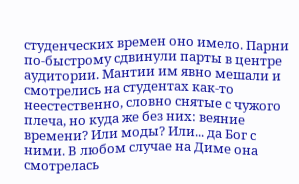студенческих времен оно имело. Парни по-быстрому сдвинули парты в центре аудитории. Мантии им явно мешали и смотрелись на студентах как-то неестественно, словно снятые с чужого плеча, но куда же без них: веяние времени? Или моды? Или... да Бог с ними. В любом случае на Диме она смотрелась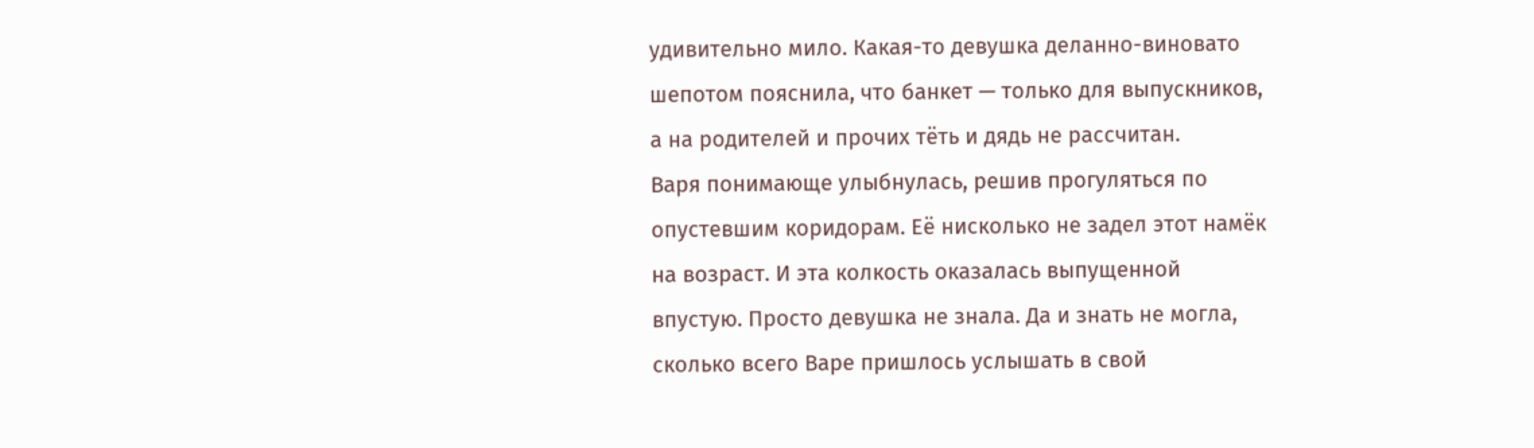удивительно мило. Какая-то девушка деланно-виновато шепотом пояснила, что банкет — только для выпускников, а на родителей и прочих тёть и дядь не рассчитан.
Варя понимающе улыбнулась, решив прогуляться по опустевшим коридорам. Её нисколько не задел этот намёк на возраст. И эта колкость оказалась выпущенной впустую. Просто девушка не знала. Да и знать не могла, сколько всего Варе пришлось услышать в свой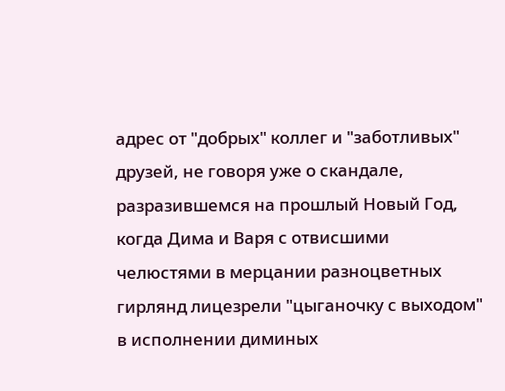адрес от "добрых" коллег и "заботливых" друзей, не говоря уже о скандале, разразившемся на прошлый Новый Год, когда Дима и Варя с отвисшими челюстями в мерцании разноцветных гирлянд лицезрели "цыганочку с выходом" в исполнении диминых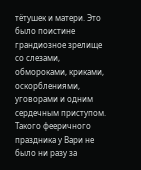тётушек и матери. Это было поистине грандиозное зрелище со слезами, обмороками, криками, оскорблениями, уговорами и одним сердечным приступом. Такого фееричного праздника у Вари не было ни разу за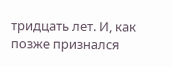тридцать лет. И, как позже признался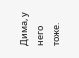Дима, у него тоже.